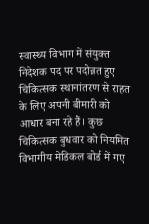स्वास्थ्य विभाग में संयुक्त निदेशक पद पर पदोन्नत हुए चिकित्सक स्थानांतरण से राहत के लिए अपनी बीमारी को आधार बना रहे हैं। कुछ चिकित्सक बुधवार को नियमित विभागीय मेडिकल बोर्ड में गए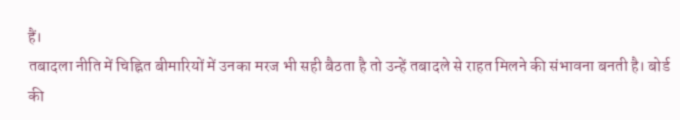हैं।
तबादला नीति में चिह्नित बीमारियों में उनका मरज भी सही बैठता है तो उन्हें तबादले से राहत मिलने की संभावना बनती है। बोर्ड की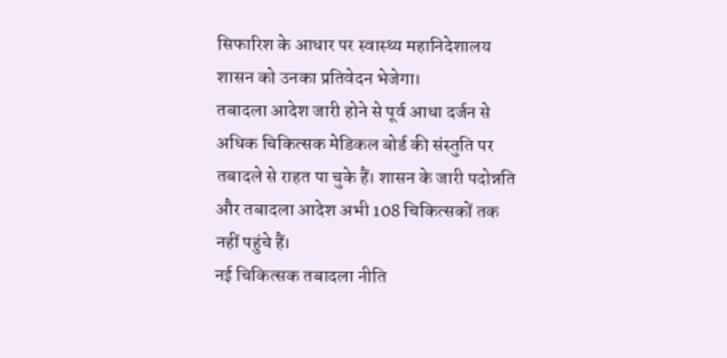सिफारिश के आधार पर स्वास्थ्य महानिदेशालय शासन को उनका प्रतिवेदन भेजेगा।
तबादला आदेश जारी होने से पूर्व आधा दर्जन से अधिक चिकित्सक मेडिकल बोर्ड की संस्तुति पर तबादले से राहत पा चुके हैं। शासन के जारी पदोन्नति और तबादला आदेश अभी 108 चिकित्सकों तक नहीं पहुंचे हैं।
नई चिकित्सक तबादला नीति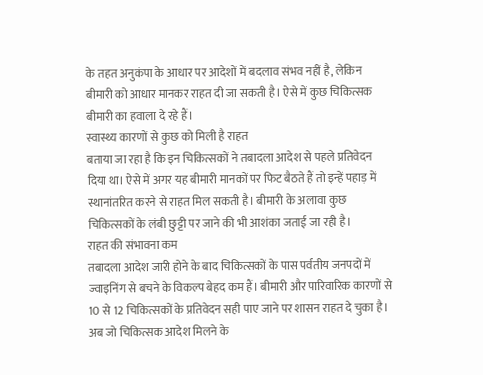के तहत अनुकंपा के आधार पर आदेशों में बदलाव संभव नहीं है, लेकिन बीमारी को आधार मानकर राहत दी जा सकती है। ऐसे में कुछ चिकित्सक बीमारी का हवाला दे रहे हैं।
स्वास्थ्य कारणों से कुछ को मिली है राहत
बताया जा रहा है कि इन चिकित्सकों ने तबादला आदेश से पहले प्रतिवेदन दिया था। ऐसे में अगर यह बीमारी मानकों पर फिट बैठते हैं तो इन्हें पहाड़ में स्थानांतरित करने से राहत मिल सकती है। बीमारी के अलावा कुछ चिकित्सकों के लंबी छुट्टी पर जाने की भी आशंका जताई जा रही है।
राहत की संभावना कम
तबादला आदेश जारी होने के बाद चिकित्सकों के पास पर्वतीय जनपदों में ज्वाइनिंग से बचने के विकल्प बेहद कम हैं। बीमारी और पारिवारिक कारणों से 10 से 12 चिकित्सकों के प्रतिवेदन सही पाए जाने पर शासन राहत दे चुका है।
अब जो चिकित्सक आदेश मिलने के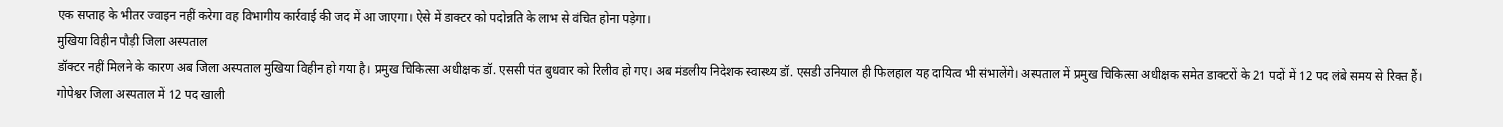एक सप्ताह के भीतर ज्वाइन नहीं करेगा वह विभागीय कार्रवाई की जद में आ जाएगा। ऐसे में डाक्टर को पदोन्नति के लाभ से वंचित होना पड़ेगा।
मुखिया विहीन पौड़ी जिला अस्पताल
डॉक्टर नहीं मिलने के कारण अब जिला अस्पताल मुखिया विहीन हो गया है। प्रमुख चिकित्सा अधीक्षक डॉ. एससी पंत बुधवार को रिलीव हो गए। अब मंडलीय निदेशक स्वास्थ्य डॉ. एसडी उनियाल ही फिलहाल यह दायित्व भी संभालेंगे। अस्पताल में प्रमुख चिकित्सा अधीक्षक समेत डाक्टरों के 21 पदों में 12 पद लंबे समय से रिक्त हैं।
गोपेश्वर जिला अस्पताल में 12 पद खाली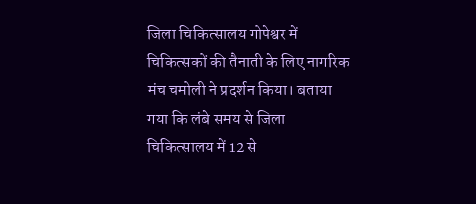जिला चिकित्सालय गोपेश्वर में चिकित्सकों की तैनाती के लिए नागरिक मंच चमोली ने प्रदर्शन किया। बताया गया कि लंबे समय से जिला चिकित्सालय में 12 से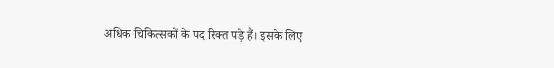अधिक चिकित्सकों के पद रिक्त पड़े हैं। इसके लिए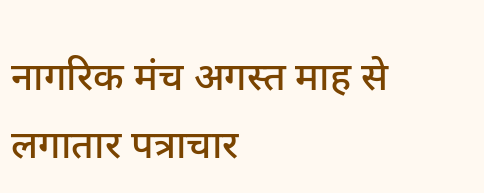नागरिक मंच अगस्त माह से लगातार पत्राचार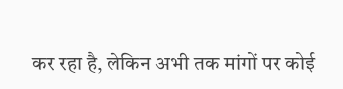कर रहा है, लेकिन अभी तक मांगों पर कोई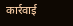कार्रवाई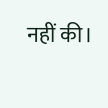नहीं की।